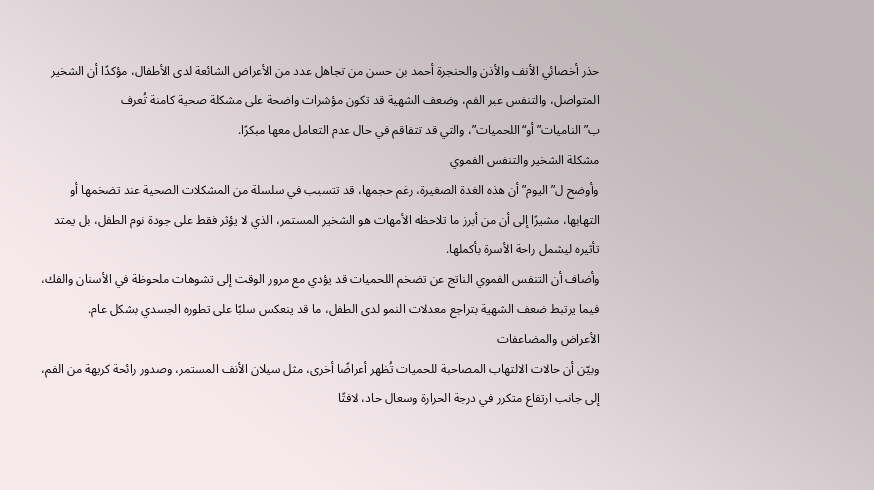حذر أخصائي الأنف والأذن والحنجرة أحمد بن حسن من تجاهل عدد من الأعراض الشائعة لدى الأطفال، مؤكدًا أن الشخير المتواصل، والتنفس عبر الفم، وضعف الشهية قد تكون مؤشرات واضحة على مشكلة صحية كامنة تُعرف ب”الناميات”أو“اللحميات”، والتي قد تتفاقم في حال عدم التعامل معها مبكرًا.
مشكلة الشخير والتنفس الفموي
وأوضح ل”اليوم”أن هذه الغدة الصغيرة، رغم حجمها، قد تتسبب في سلسلة من المشكلات الصحية عند تضخمها أو التهابها، مشيرًا إلى أن من أبرز ما تلاحظه الأمهات هو الشخير المستمر، الذي لا يؤثر فقط على جودة نوم الطفل، بل يمتد تأثيره ليشمل راحة الأسرة بأكملها.
وأضاف أن التنفس الفموي الناتج عن تضخم اللحميات قد يؤدي مع مرور الوقت إلى تشوهات ملحوظة في الأسنان والفك، فيما يرتبط ضعف الشهية بتراجع معدلات النمو لدى الطفل، ما قد ينعكس سلبًا على تطوره الجسدي بشكل عام.
الأعراض والمضاعفات
وبيّن أن حالات الالتهاب المصاحبة للحميات تُظهر أعراضًا أخرى، مثل سيلان الأنف المستمر، وصدور رائحة كريهة من الفم، إلى جانب ارتفاع متكرر في درجة الحرارة وسعال حاد، لافتًا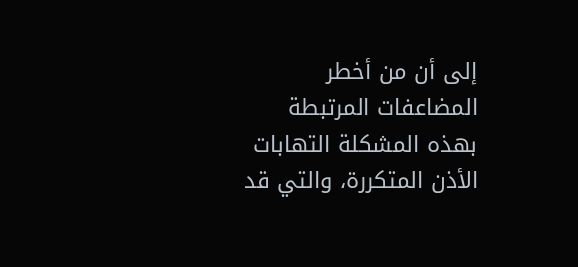إلى أن من أخطر المضاعفات المرتبطة بهذه المشكلة التهابات الأذن المتكررة، والتي قد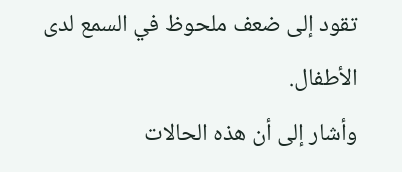تقود إلى ضعف ملحوظ في السمع لدى الأطفال.
وأشار إلى أن هذه الحالات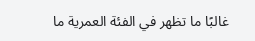غالبًا ما تظهر في الفئة العمرية ما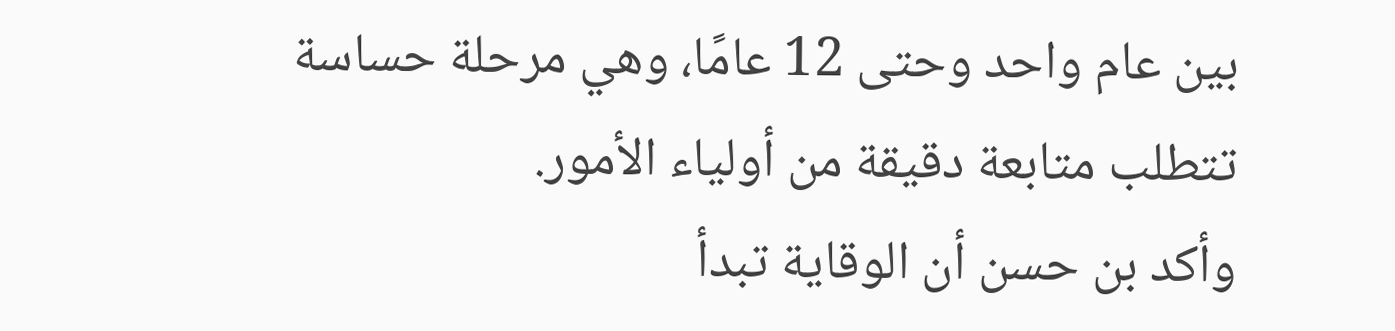بين عام واحد وحتى 12 عامًا، وهي مرحلة حساسة تتطلب متابعة دقيقة من أولياء الأمور.
وأكد بن حسن أن الوقاية تبدأ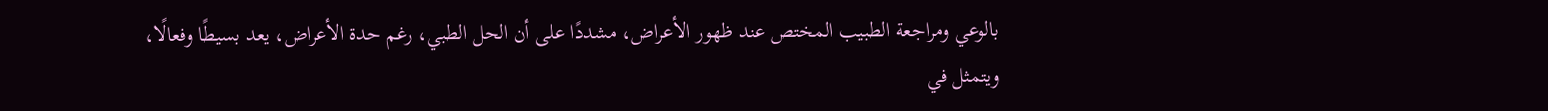بالوعي ومراجعة الطبيب المختص عند ظهور الأعراض، مشددًا على أن الحل الطبي، رغم حدة الأعراض، يعد بسيطًا وفعالًا، ويتمثل في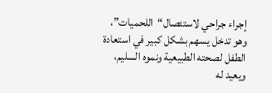إجراء جراحي لاستئصال“اللحميات”، وهو تدخل يسهم بشكل كبير في استعادة الطفل لصحته الطبيعية ونموه السليم، ويعيد له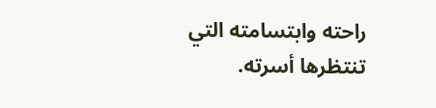راحته وابتسامته التي تنتظرها أسرته.